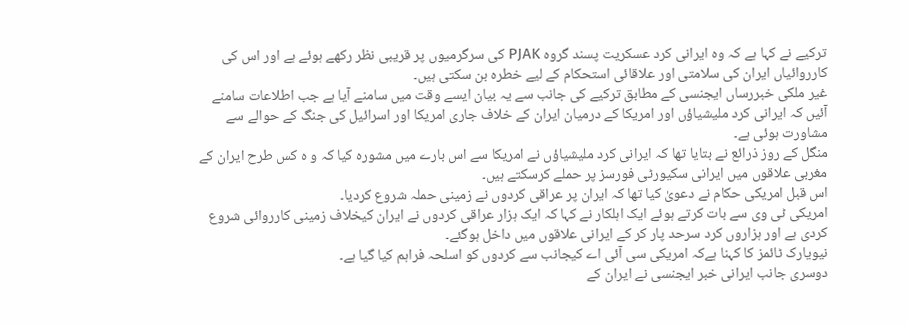ترکیے نے کہا ہے کہ وہ ایرانی کرد عسکریت پسند گروہ PJAK کی سرگرمیوں پر قریبی نظر رکھے ہوئے ہے اور اس کی کارروائیاں ایران کی سلامتی اور علاقائی استحکام کے لیے خطرہ بن سکتی ہیں۔
غیر ملکی خبررساں ایجنسی کے مطابق ترکیے کی جانب سے یہ بیان ایسے وقت میں سامنے آیا ہے جب اطلاعات سامنے آئیں کہ ایرانی کرد ملیشیاؤں اور امریکا کے درمیان ایران کے خلاف جاری امریکا اور اسرائیل کی جنگ کے حوالے سے مشاورت ہوئی ہے۔
منگل کے روز ذرائع نے بتایا تھا کہ ایرانی کرد ملیشیاؤں نے امریکا سے اس بارے میں مشورہ کیا کہ و ہ کس طرح ایران کے مغربی علاقوں میں ایرانی سکیورٹی فورسز پر حملے کرسکتے ہیں۔
اس قبل امریکی حکام نے دعویٰ کیا تھا کہ ایران پر عراقی کردوں نے زمینی حملہ شروع کردیا۔
امریکی ٹی وی سے بات کرتے ہوئے ایک اہلکار نے کہا کہ ایک ہزار عراقی کردوں نے ایران کیخلاف زمینی کارروائی شروع کردی ہے اور ہزاروں کرد سرحد پار کر کے ایرانی علاقوں میں داخل ہوگئے۔
نیویارک ٹائمز کا کہنا ہےکہ امریکی سی آئی اے کیجانب سے کردوں کو اسلحہ فراہم کیا گیا ہے۔
دوسری جانب ایرانی خبر ایجنسی نے ایران کے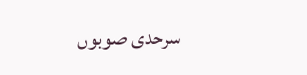سرحدی صوبوں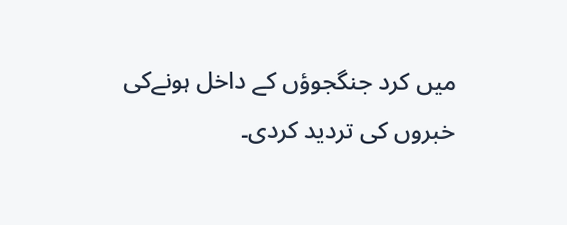میں کرد جنگجوؤں کے داخل ہونےکی خبروں کی تردید کردی۔